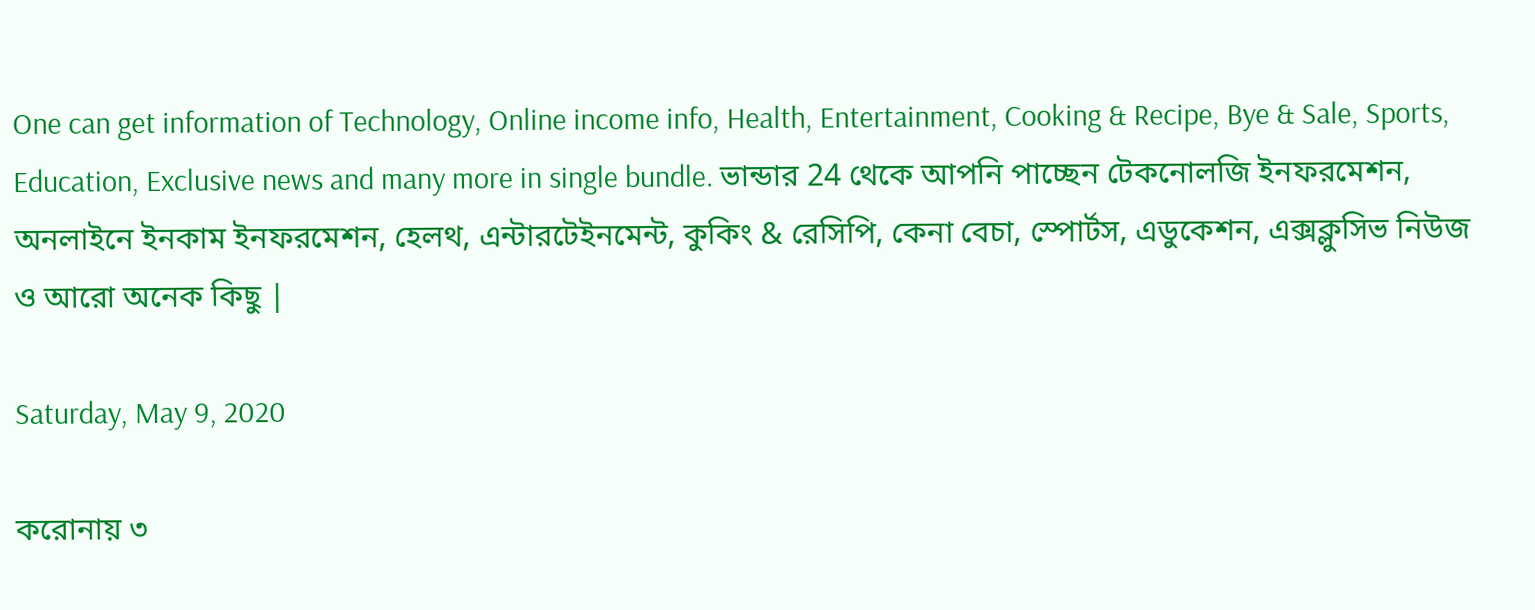One can get information of Technology, Online income info, Health, Entertainment, Cooking & Recipe, Bye & Sale, Sports, Education, Exclusive news and many more in single bundle. ভান্ডার 24 থেকে আপনি পাচ্ছেন টেকনোলজি ইনফরমেশন, অনলাইনে ইনকাম ইনফরমেশন, হেলথ, এন্টারটেইনমেন্ট, কুকিং & রেসিপি, কেনা বেচা, স্পোর্টস, এডুকেশন, এক্সক্লুসিভ নিউজ ও আরো অনেক কিছু |

Saturday, May 9, 2020

করোনায় ৩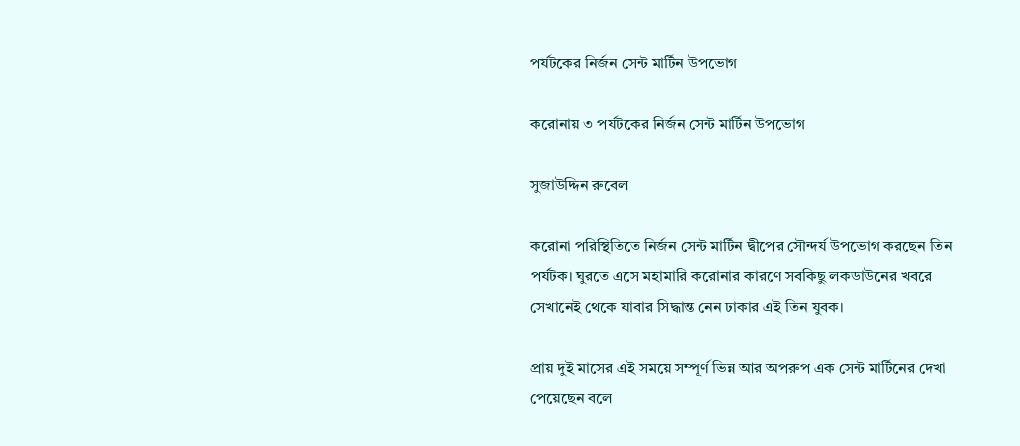পর্যটকের নির্জন সেন্ট মার্টিন উপভোগ

করোনায় ৩ পর্যটকের নির্জন সেন্ট মার্টিন উপভোগ

সুজাউদ্দিন রুবেল

করোনা পরিস্থিতিতে নির্জন সেন্ট মার্টিন দ্বীপের সৌন্দর্য উপভোগ করছেন তিন পর্যটক। ঘুরতে এসে মহামারি করোনার কারণে সবকিছু লকডাউনের খবরে সেখানেই থেকে যাবার সিদ্ধান্ত নেন ঢাকার এই তিন যুবক।

প্রায় দুই মাসের এই সময়ে সম্পূর্ণ ভিন্ন আর অপরুপ এক সেন্ট মার্টিনের দেখা পেয়েছেন বলে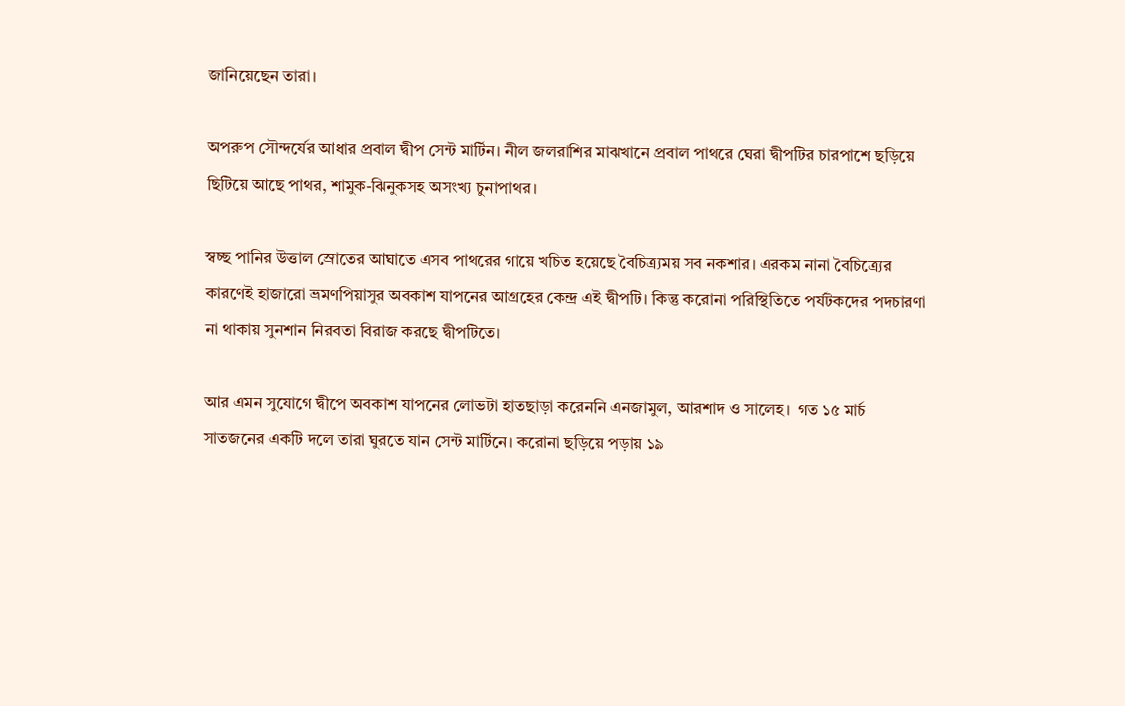জানিয়েছেন তারা।

অপরুপ সৌন্দর্যের আধার প্রবাল দ্বীপ সেন্ট মার্টিন। নীল জলরাশির মাঝখানে প্রবাল পাথরে ঘেরা দ্বীপটির চারপাশে ছড়িয়ে ছিটিয়ে আছে পাথর, শামুক-ঝিনুকসহ অসংখ্য চুনাপাথর।

স্বচ্ছ পানির উত্তাল স্রোতের আঘাতে এসব পাথরের গায়ে খচিত হয়েছে বৈচিত্র্যময় সব নকশার। এরকম নানা বৈচিত্র্যের কারণেই হাজারো ভ্রমণপিয়াসুর অবকাশ যাপনের আগ্রহের কেন্দ্র এই দ্বীপটি। কিন্তু করোনা পরিস্থিতিতে পর্যটকদের পদচারণা না থাকায় সুনশান নিরবতা বিরাজ করছে দ্বীপটিতে।

আর এমন সুযোগে দ্বীপে অবকাশ যাপনের লোভটা হাতছাড়া করেননি এনজামুল, আরশাদ ও সালেহ।  গত ১৫ মার্চ সাতজনের একটি দলে তারা ঘুরতে যান সেন্ট মার্টিনে। করোনা ছড়িয়ে পড়ায় ১৯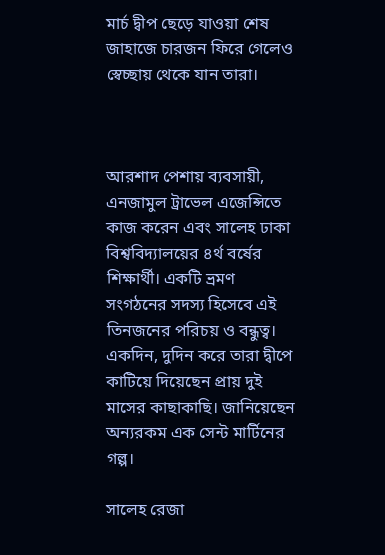মার্চ দ্বীপ ছেড়ে যাওয়া শেষ জাহাজে চারজন ফিরে গেলেও স্বেচ্ছায় থেকে যান তারা।



আরশাদ পেশায় ব্যবসায়ী, এনজামুল ট্রাভেল এজেন্সিতে কাজ করেন এবং সালেহ ঢাকা বিশ্ববিদ্যালয়ের ৪র্থ বর্ষের শিক্ষার্থী। একটি ভ্রমণ সংগঠনের সদস্য হিসেবে এই তিনজনের পরিচয় ও বন্ধুত্ব। একদিন, দুদিন করে তারা দ্বীপে কাটিয়ে দিয়েছেন প্রায় দুই মাসের কাছাকাছি। জানিয়েছেন অন্যরকম এক সেন্ট মার্টিনের গল্প।

সালেহ রেজা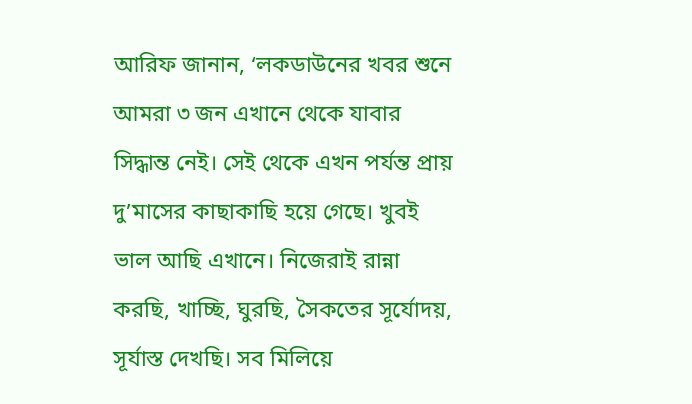আরিফ জানান, ‘লকডাউনের খবর শুনে আমরা ৩ জন এখানে থেকে যাবার সিদ্ধান্ত নেই। সেই থেকে এখন পর্যন্ত প্রায় দু’মাসের কাছাকাছি হয়ে গেছে। খুবই ভাল আছি এখানে। নিজেরাই রান্না করছি, খাচ্ছি, ঘুরছি, সৈকতের সূর্যোদয়, সূর্যাস্ত দেখছি। সব মিলিয়ে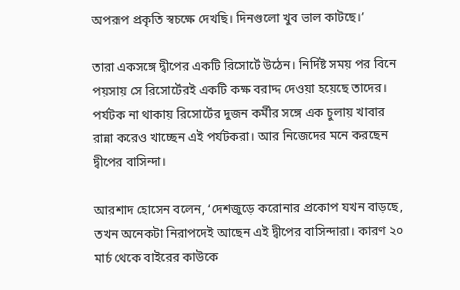অপরূপ প্রকৃতি স্বচক্ষে দেখছি। দিনগুলো খুব ভাল কাটছে।’

তারা একসঙ্গে দ্বীপের একটি রিসোর্টে উঠেন। নির্দিষ্ট সময় পর বিনে পয়সায় সে রিসোর্টেরই একটি কক্ষ বরাদ্দ দেওয়া হয়েছে তাদের। পর্যটক না থাকায় রিসোর্টের দুজন কর্মীর সঙ্গে এক চুলায় খাবার রান্না করেও খাচ্ছেন এই পর্যটকরা। আর নিজেদের মনে করছেন দ্বীপের বাসিন্দা।

আরশাদ হোসেন বলেন, ‘দেশজুড়ে করোনার প্রকোপ যখন বাড়ছে, তখন অনেকটা নিরাপদেই আছেন এই দ্বীপের বাসিন্দারা। কারণ ২০ মার্চ থেকে বাইরের কাউকে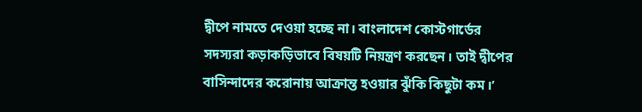দ্বীপে নামতে দেওয়া হচ্ছে না। বাংলাদেশ কোস্টগার্ডের সদস্যরা কড়াকড়িভাবে বিষয়টি নিয়ন্ত্রণ করছেন। তাই দ্বীপের বাসিন্দাদের করোনায় আক্রান্ত হওয়ার ঝুঁকি কিছুটা কম।’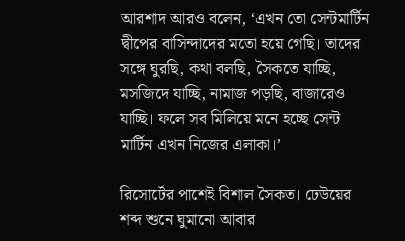আরশাদ আরও বলেন, ‘এখন তো সেন্টমার্টিন দ্বীপের বাসিন্দাদের মতো হয়ে গেছি। তাদের সঙ্গে ঘুরছি, কথা বলছি, সৈকতে যাচ্ছি, মসজিদে যাচ্ছি, নামাজ পড়ছি, বাজারেও যাচ্ছি। ফলে সব মিলিয়ে মনে হচ্ছে সেন্ট মার্টিন এখন নিজের এলাকা।’

রিসোর্টের পাশেই বিশাল সৈকত। ঢেউয়ের শব্দ শুনে ঘুমানো আবার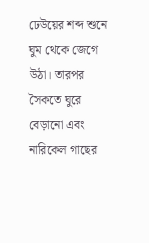ঢেউয়ের শব্দ শুনে ঘুম থেকে জেগে উঠা। তারপর সৈকতে ঘুরে বেড়ানো এবং নারিকেল গাছের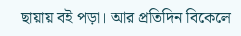ছায়ায় বই পড়া। আর প্রতিদিন বিকেলে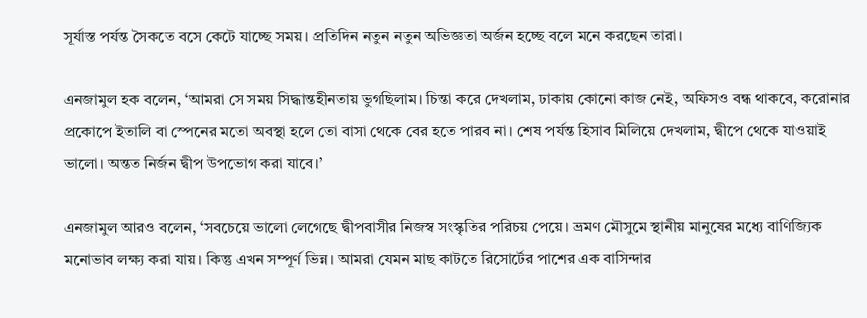সূর্যাস্ত পর্যন্ত সৈকতে বসে কেটে যাচ্ছে সময়। প্রতিদিন নতুন নতুন অভিজ্ঞতা অর্জন হচ্ছে বলে মনে করছেন তারা।

এনজামুল হক বলেন, ‘আমরা সে সময় সিদ্ধান্তহীনতায় ভুগছিলাম। চিন্তা করে দেখলাম, ঢাকায় কোনো কাজ নেই, অফিসও বন্ধ থাকবে, করোনার প্রকোপে ইতালি বা স্পেনের মতো অবস্থা হলে তো বাসা থেকে বের হতে পারব না। শেষ পর্যন্ত হিসাব মিলিয়ে দেখলাম, দ্বীপে থেকে যাওয়াই ভালো। অন্তত নির্জন দ্বীপ উপভোগ করা যাবে।’

এনজামুল আরও বলেন, ‘সবচেয়ে ভালো লেগেছে দ্বীপবাসীর নিজস্ব সংস্কৃতির পরিচয় পেয়ে। ভ্রমণ মৌসুমে স্থানীয় মানুষের মধ্যে বাণিজ্যিক মনোভাব লক্ষ্য করা যায়। কিন্তু এখন সম্পূর্ণ ভিন্ন। আমরা যেমন মাছ কাটতে রিসোর্টের পাশের এক বাসিন্দার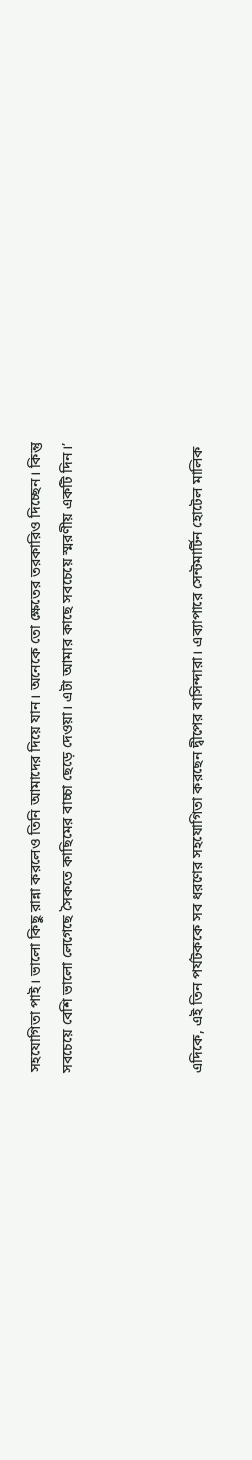সহযোগিতা পাই। ভালো কিছু রান্না করলেও তিনি আমাদের দিয়ে যান। অনেকে তো ক্ষেতের তরকারিও দিচ্ছেন। কিন্তু সবচেয়ে বেশি ভালো লেগেছে সৈকতে কাছিমের বাচ্চা ছেড়ে দেওয়া। এটা আমার কাছে সবচেয়ে স্মরণীয় একটি দিন।’



এদিকে, এই তিন পর্যটককে সব ধরণের সহযোগিতা করছেন দ্বীপের বাসিন্দারা। এব্যাপারে সেন্টমার্টিন হোটেল মালিক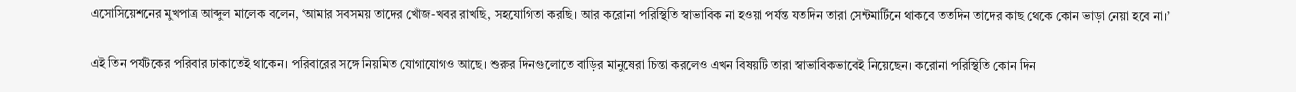এসোসিয়েশনের মুখপাত্র আব্দুল মালেক বলেন, ‘আমার সবসময় তাদের খোঁজ-খবর রাখছি, সহযোগিতা করছি। আর করোনা পরিস্থিতি স্বাভাবিক না হওয়া পর্যন্ত যতদিন তারা সেন্টমার্টিনে থাকবে ততদিন তাদের কাছ থেকে কোন ভাড়া নেয়া হবে না।’

এই তিন পর্যটকের পরিবার ঢাকাতেই থাকেন। পরিবারের সঙ্গে নিয়মিত যোগাযোগও আছে। শুরুর দিনগুলোতে বাড়ির মানুষেরা চিন্তা করলেও এখন বিষয়টি তারা স্বাভাবিকভাবেই নিয়েছেন। করোনা পরিস্থিতি কোন দিন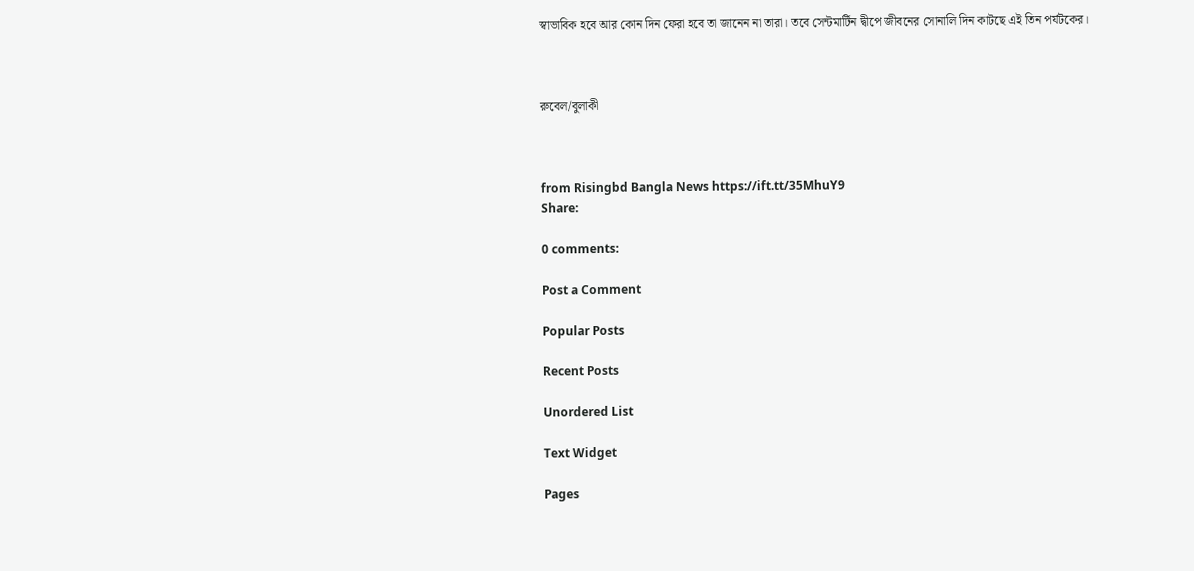স্বাভাবিক হবে আর কোন দিন ফেরা হবে তা জানেন না তারা। তবে সেন্টমার্টিন দ্বীপে জীবনের সোনালি দিন কাটছে এই তিন পর্যটকের।



রুবেল/বুলাকী



from Risingbd Bangla News https://ift.tt/35MhuY9
Share:

0 comments:

Post a Comment

Popular Posts

Recent Posts

Unordered List

Text Widget

Pages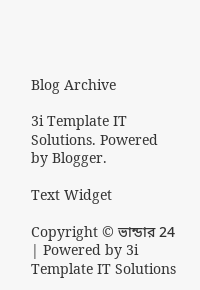Blog Archive

3i Template IT Solutions. Powered by Blogger.

Text Widget

Copyright © ভান্ডার 24 | Powered by 3i Template IT Solutions